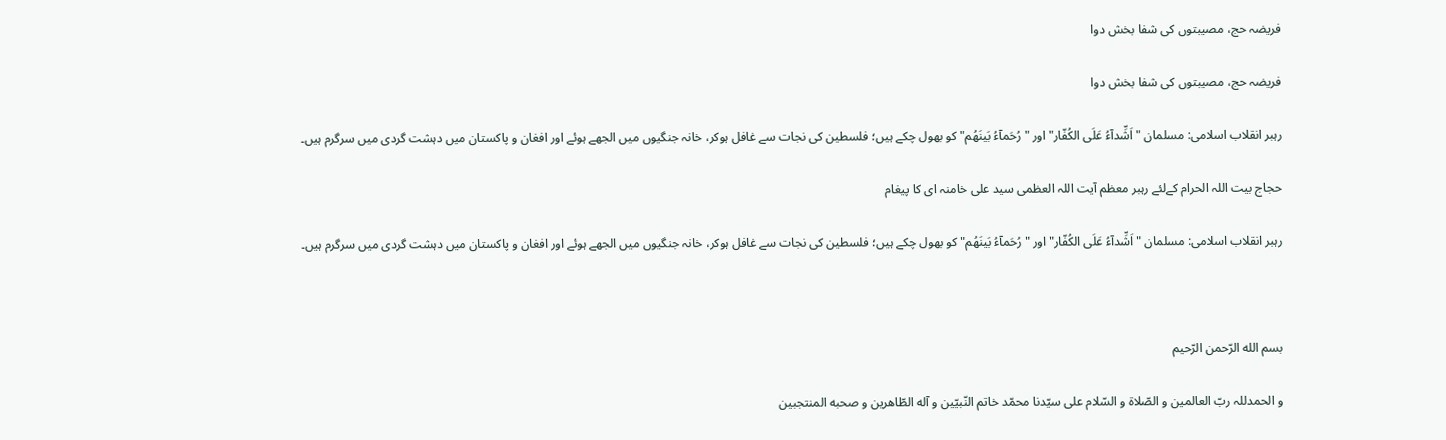فریضہ حج، مصیبتوں کی شفا بخش دوا

فریضہ حج، مصیبتوں کی شفا بخش دوا

رہبر انقلاب اسلامی: مسلمان " اَشِّدآءُ عَلَی الکُفّار" اور " رُحَمآءُ بَینَهُم" کو بھول چکے ہیں؛ فلسطین کی نجات سے غافل ہوکر، خانہ جنگیوں میں الجھے ہوئے اور افغان و پاکستان میں دہشت گردی میں سرگرم ہیں۔

حجاج بیت اللہ الحرام کےلئے رہبر معظم آیت اللہ العظمی سید علی خامنہ ای کا پیغام

رہبر انقلاب اسلامی: مسلمان " اَشِّدآءُ عَلَی الکُفّار" اور " رُحَمآءُ بَینَهُم" کو بھول چکے ہیں؛ فلسطین کی نجات سے غافل ہوکر، خانہ جنگیوں میں الجھے ہوئے اور افغان و پاکستان میں دہشت گردی میں سرگرم ہیں۔



بسم الله‌ الرّحمن‌ الرّحیم

و الحمدللہ ربّ العالمین و الصّلاة و السّلام علی سیّدنا محمّد خاتم النّبیّین و آله الطّاهرین و صحبه المنتجبین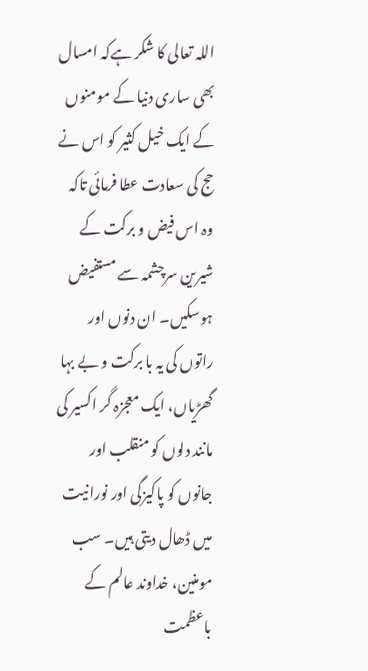اللہ تعالی کا شکر ہےکہ امسال بھی ساری دنیا کے مومنوں کے ایک خیل کثیر کو اس نے حج کی سعادت عطا فرمائی تاکہ وہ اس فیض و برکت کے شیرین سرچشمہ سے مستفیض ہوسکیں۔ ان دنوں اور راتوں کی یہ با برکت و بے بہا گھڑیاں، ایک معجزہ گر اکسیر کی مانند دلوں کو منقلب اور جانوں کو پاکیزگی اور نورانیت میں ڈھال دیتی ہیں۔ سب مومنین، خداوند عالم کے باعظمت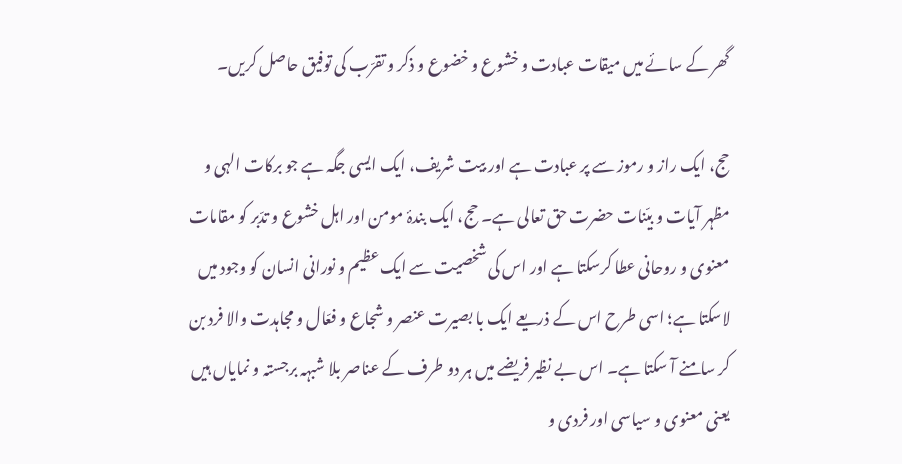گھر کے سائے میں میقات عبادت و خشوع و خضوع و ذکر و تقرّب کی توفیق حاصل کریں۔

حج، ایک راز و رموز سے پر عبادت ہے اور بیت شریف، ایک ایسی جگہ ہے جو برکات الہی و مظہر آیات و بیّنات حضرت حق تعالی ہے۔ حج، ایک بندۂ مومن اور اہل خشوع و تدّبر کو مقامات معنوی و روحانی عطا کرسکتا ہے اور اس کی شخصیت سے ایک عظیم و نورانی انسان کو وجود میں لاسکتا ہے؛ اسی طرح اس کے ذریعے ایک با بصیرت عنصر و شجاع و فعّال و مجاہدت والا فرد بن کر سامنے آ سکتا ہے۔ اس بے نظیر فریضے میں ہر دو طرف کے عناصر بلا شبہہ برجستہ و نمایاں ہیں یعنی معنوی و سیاسی اور فردی و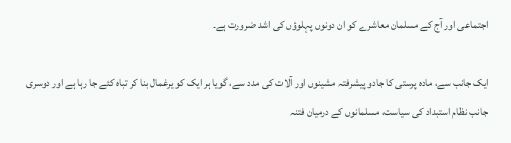اجتماعی اور آج کے مسلمان معاشرے کو ان دونوں پہلوؤں کی اشد ضرورت ہے۔

ایک جانب سے، مادہ پرستی کا جادو پیشرفتہ مشینوں اور آلات کی مدد سے، گویا ہر ایک کو یرغمال بنا کر تباہ کئے جا رہا ہے اور دوسری جانب نظام استبداد کی سیاست، مسلمانوں کے درمیان فتنہ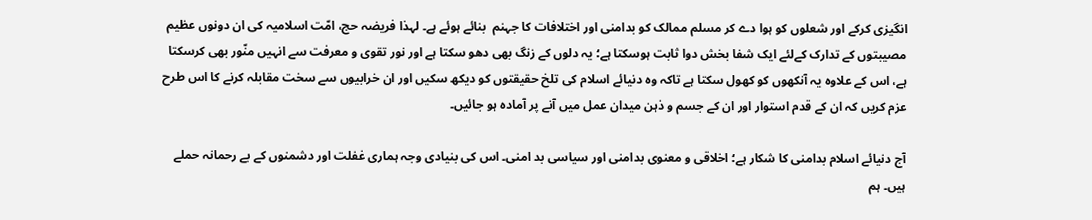انگیزی کرکے اور شعلوں کو ہوا دے کر مسلم ممالک کو بدامنی اور اختلافات کا جہنم  بنائے ہوئے ہے۔ لہذا فریضہ حج، امّت اسلامیہ کی ان دونوں عظیم مصیبتوں کے تدارک کےلئے ایک شفا بخش دوا ثابت ہوسکتا ہے؛ یہ دلوں کے زنگ بھی دھو سکتا ہے اور نور تقوی و معرفت سے انہیں منّور بھی کرسکتا ہے، اس کے علاوہ یہ آنکھوں کو کھول سکتا ہے تاکہ وہ دنیائے اسلام کی تلخ حقیقتوں کو دیکھ سکیں اور ان خرابیوں سے سخت مقابلہ کرنے کا اس طرح عزم کریں کہ ان کے قدم استوار اور ان کے جسم و ذہن میدان عمل میں آنے پر آمادہ ہو جائیں۔

آج دنیائے اسلام بدامنی کا شکار ہے؛ اخلاقی و معنوی بدامنی اور سیاسی بد امنی۔ اس کی بنیادی وجہ ہماری غفلت اور دشمنوں کے بے رحمانہ حملے ہیں۔ ہم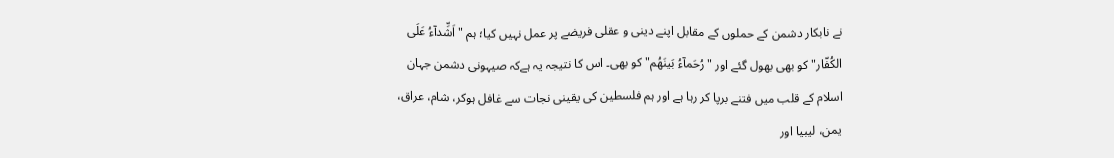نے نابکار دشمن کے حملوں کے مقابل اپنے دینی و عقلی فریضے پر عمل نہیں کیا؛ ہم " اَشِّدآءُ عَلَی الکُفّار" کو بھی بھول گئے اور " رُحَمآءُ بَینَهُم" کو بھی۔ اس کا نتیجہ یہ ہےکہ صیہونی دشمن جہان اسلام کے قلب میں فتنے برپا کر رہا ہے اور ہم فلسطین کی یقینی نجات سے غافل ہوکر، شام، عراق، یمن، لیبیا اور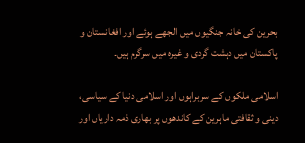بحرین کی خانہ جنگیوں میں الجھے ہوئے اور افغانستان و پاکستان میں دہشت گردی و غیرہ میں سرگرم ہیں۔

اسلامی ملکوں کے سربراہوں اور اسلامی دنیا کے سیاسی، دینی و ثقافتی ماہرین کے کاندھوں پر بھاری ذمہ داریاں اور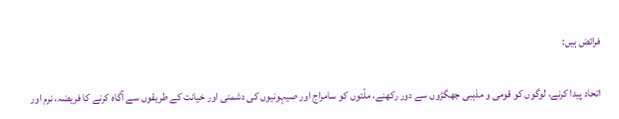فرائض ہیں:

اتحاد پیدا کرنے، لوگوں کو قومی و مذہبی جھگڑوں سے دور رکھنے، ملّتوں کو سامراج اور صیہونیوں کی دشمنی اور خیانت کے طریقوں سے آگاہ کرنے کا فریضہ، نرم اور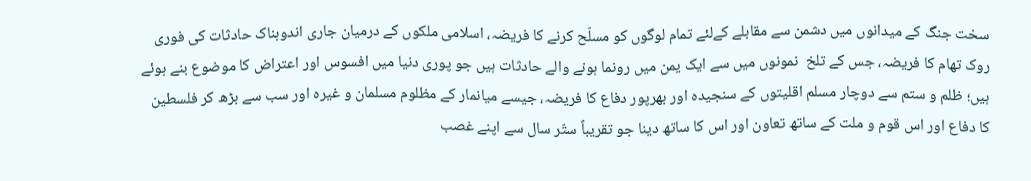سخت جنگ کے میدانوں میں دشمن سے مقابلے کےلئے تمام لوگوں کو مسلّح کرنے کا فریضہ، اسلامی ملکوں کے درمیان جاری اندوہناک حادثات کی فوری روک تھام کا فریضہ، جس کے تلخ  نمونوں میں سے ایک یمن میں رونما ہونے والے حادثات ہیں جو پوری دنیا میں افسوس اور اعتراض کا موضوع بنے ہوئے ہیں؛ ظلم و ستم سے دوچار مسلم اقلیتوں کے سنجیدہ اور بھرپور دفاع کا فریضہ، جیسے میانمار کے مظلوم مسلمان و غیرہ اور سب سے بڑھ کر فلسطین کا دفاع اور اس قوم و ملت کے ساتھ تعاون اور اس کا ساتھ دینا جو تقریباً ستّر سال سے اپنے غصب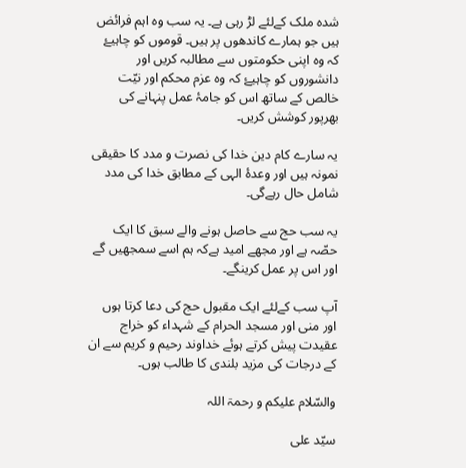شدہ ملک کےلئے لڑ رہی ہے۔ یہ سب وہ اہم فرائض ہیں جو ہمارے کاندھوں پر ہیں۔ قوموں کو چاہیۓ کہ وہ اپنی حکومتوں سے مطالبہ کریں اور دانشوروں کو چاہیۓ کہ وہ عزم محکم اور نیّت خالص کے ساتھ اس کو جامۂ عمل پنہانے کی بھرپور کوشش کریں۔

یہ سارے کام دین خدا کی نصرت و مدد کا حقیقی نمونہ ہیں اور وعدۂ الہی کے مطابق خدا کی مدد شامل حال رہےگی۔

یہ سب حج سے حاصل ہونے والے سبق کا ایک حصّہ ہے اور مجھے امید ہےکہ ہم اسے سمجھیں گے اور اس پر عمل کرینگے۔

آپ سب کےلئے ایک مقبول حج کی دعا کرتا ہوں اور منی اور مسجد الحرام کے شہداء کو خراج عقیدت پیش کرتے ہوئے خداوند رحیم و کریم سے ان کے درجات کی مزید بلندی کا طالب ہوں۔

والسّلام علیکم و رحمۃ اللہ

سیّد علی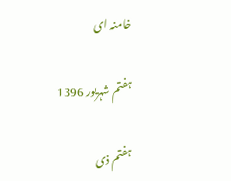خامنہ ای

ہفتم شہریور 1396

ہفتم ذی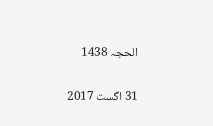الحجہ 1438

31 اگست 2017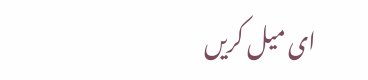ای میل کریں